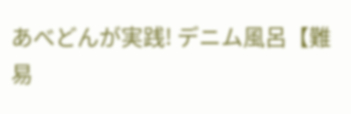あべどんが実践! デニム風呂【難易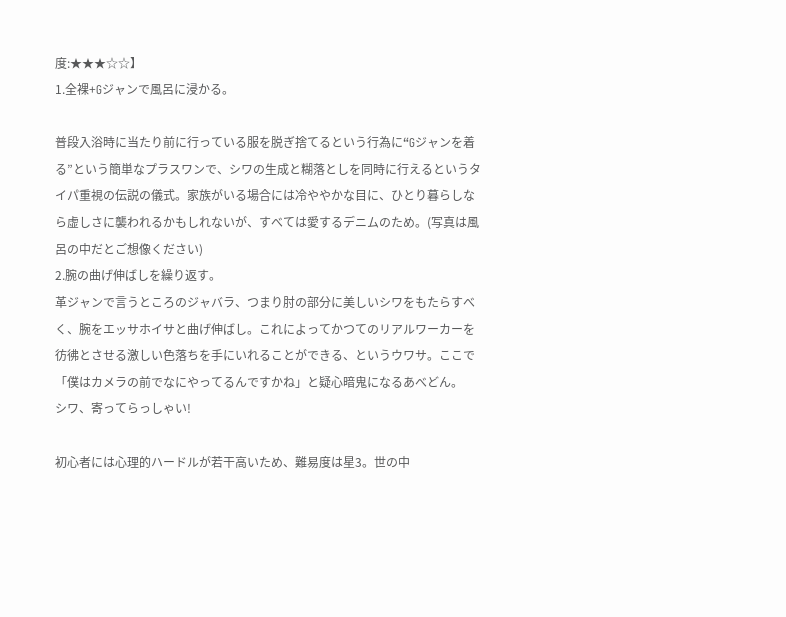度:★★★☆☆】
1.全裸+Gジャンで風呂に浸かる。

普段入浴時に当たり前に行っている服を脱ぎ捨てるという行為に“Gジャンを着る”という簡単なプラスワンで、シワの生成と糊落としを同時に行えるというタイパ重視の伝説の儀式。家族がいる場合には冷ややかな目に、ひとり暮らしなら虚しさに襲われるかもしれないが、すべては愛するデニムのため。(写真は風呂の中だとご想像ください)
2.腕の曲げ伸ばしを繰り返す。
革ジャンで言うところのジャバラ、つまり肘の部分に美しいシワをもたらすべく、腕をエッサホイサと曲げ伸ばし。これによってかつてのリアルワーカーを彷彿とさせる激しい色落ちを手にいれることができる、というウワサ。ここで「僕はカメラの前でなにやってるんですかね」と疑心暗鬼になるあべどん。
シワ、寄ってらっしゃい!

初心者には心理的ハードルが若干高いため、難易度は星3。世の中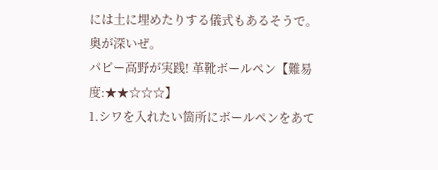には土に埋めたりする儀式もあるそうで。奥が深いぜ。
パピー高野が実践! 革靴ボールペン【難易度:★★☆☆☆】
1.シワを入れたい箇所にボールペンをあて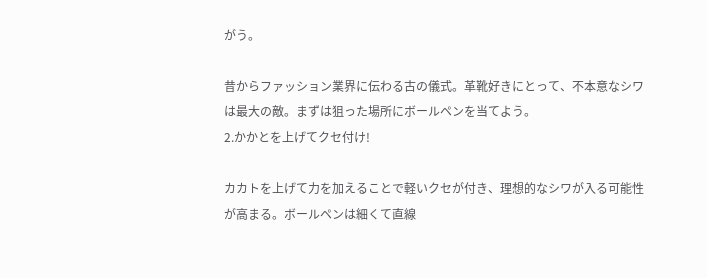がう。

昔からファッション業界に伝わる古の儀式。革靴好きにとって、不本意なシワは最大の敵。まずは狙った場所にボールペンを当てよう。
2.かかとを上げてクセ付け!

カカトを上げて力を加えることで軽いクセが付き、理想的なシワが入る可能性が高まる。ボールペンは細くて直線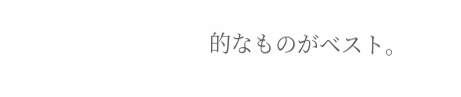的なものがベスト。